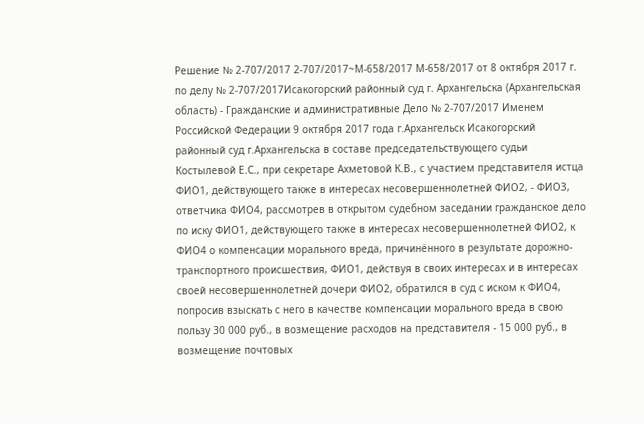Решение № 2-707/2017 2-707/2017~М-658/2017 М-658/2017 от 8 октября 2017 г. по делу № 2-707/2017Исакогорский районный суд г. Архангельска (Архангельская область) - Гражданские и административные Дело № 2-707/2017 Именем Российской Федерации 9 октября 2017 года г.Архангельск Исакогорский районный суд г.Архангельска в составе председательствующего судьи Костылевой Е.С., при секретаре Ахметовой К.В., с участием представителя истца ФИО1, действующего также в интересах несовершеннолетней ФИО2, - ФИО3, ответчика ФИО4, рассмотрев в открытом судебном заседании гражданское дело по иску ФИО1, действующего также в интересах несовершеннолетней ФИО2, к ФИО4 о компенсации морального вреда, причинённого в результате дорожно-транспортного происшествия, ФИО1, действуя в своих интересах и в интересах своей несовершеннолетней дочери ФИО2, обратился в суд с иском к ФИО4, попросив взыскать с него в качестве компенсации морального вреда в свою пользу 30 000 руб., в возмещение расходов на представителя - 15 000 руб., в возмещение почтовых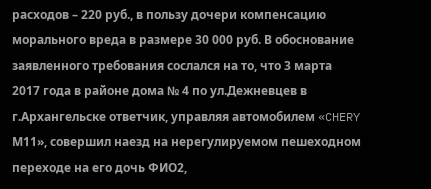расходов – 220 руб., в пользу дочери компенсацию морального вреда в размере 30 000 руб. В обоснование заявленного требования сослался на то, что 3 марта 2017 года в районе дома № 4 по ул.Дежневцев в г.Архангельске ответчик, управляя автомобилем «CHERY М11», совершил наезд на нерегулируемом пешеходном переходе на его дочь ФИО2,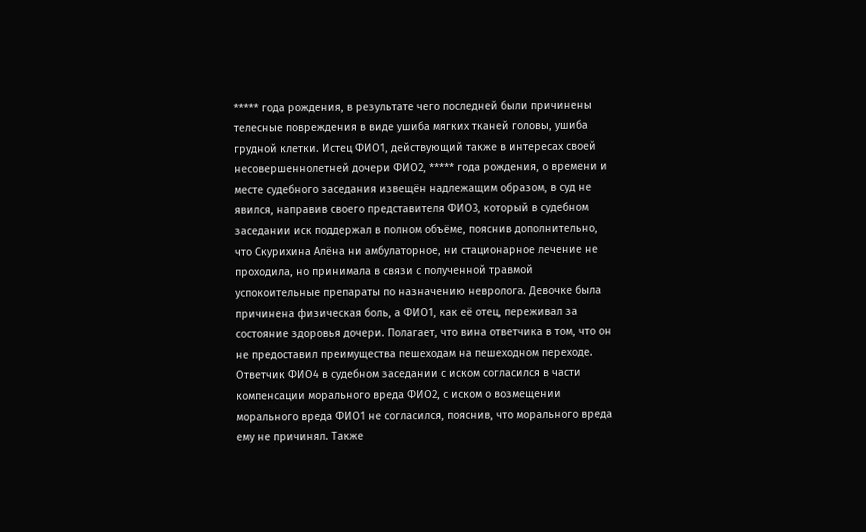***** года рождения, в результате чего последней были причинены телесные повреждения в виде ушиба мягких тканей головы, ушиба грудной клетки. Истец ФИО1, действующий также в интересах своей несовершеннолетней дочери ФИО2, ***** года рождения, о времени и месте судебного заседания извещён надлежащим образом, в суд не явился, направив своего представителя ФИО3, который в судебном заседании иск поддержал в полном объёме, пояснив дополнительно, что Скурихина Алёна ни амбулаторное, ни стационарное лечение не проходила, но принимала в связи с полученной травмой успокоительные препараты по назначению невролога. Девочке была причинена физическая боль, а ФИО1, как её отец, переживал за состояние здоровья дочери. Полагает, что вина ответчика в том, что он не предоставил преимущества пешеходам на пешеходном переходе. Ответчик ФИО4 в судебном заседании с иском согласился в части компенсации морального вреда ФИО2, с иском о возмещении морального вреда ФИО1 не согласился, пояснив, что морального вреда ему не причинял. Также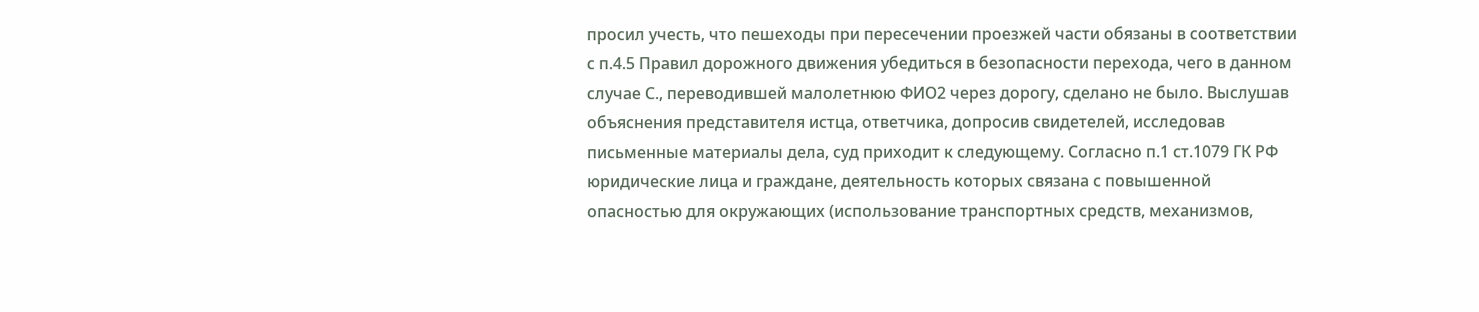просил учесть, что пешеходы при пересечении проезжей части обязаны в соответствии с п.4.5 Правил дорожного движения убедиться в безопасности перехода, чего в данном случае С., переводившей малолетнюю ФИО2 через дорогу, сделано не было. Выслушав объяснения представителя истца, ответчика, допросив свидетелей, исследовав письменные материалы дела, суд приходит к следующему. Согласно п.1 ст.1079 ГК РФ юридические лица и граждане, деятельность которых связана с повышенной опасностью для окружающих (использование транспортных средств, механизмов,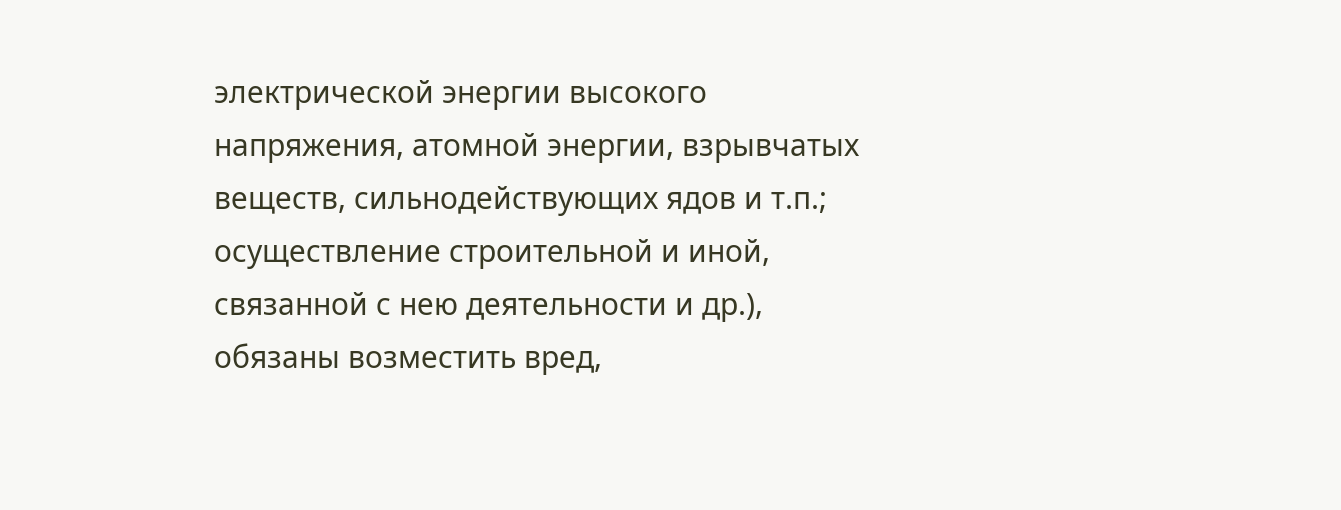электрической энергии высокого напряжения, атомной энергии, взрывчатых веществ, сильнодействующих ядов и т.п.; осуществление строительной и иной, связанной с нею деятельности и др.), обязаны возместить вред,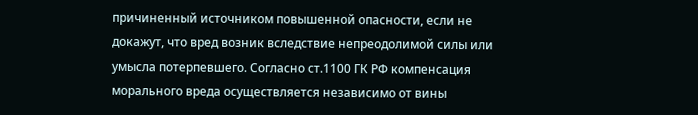причиненный источником повышенной опасности, если не докажут, что вред возник вследствие непреодолимой силы или умысла потерпевшего. Согласно ст.1100 ГК РФ компенсация морального вреда осуществляется независимо от вины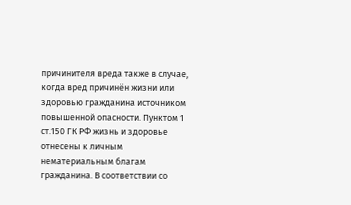причинителя вреда также в случае, когда вред причинён жизни или здоровью гражданина источником повышенной опасности. Пунктом 1 ст.150 ГК РФ жизнь и здоровье отнесены к личным нематериальным благам гражданина. В соответствии со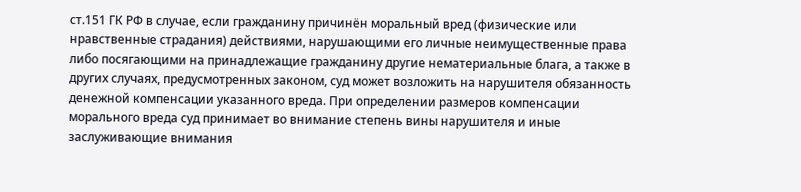ст.151 ГК РФ в случае, если гражданину причинён моральный вред (физические или нравственные страдания) действиями, нарушающими его личные неимущественные права либо посягающими на принадлежащие гражданину другие нематериальные блага, а также в других случаях, предусмотренных законом, суд может возложить на нарушителя обязанность денежной компенсации указанного вреда. При определении размеров компенсации морального вреда суд принимает во внимание степень вины нарушителя и иные заслуживающие внимания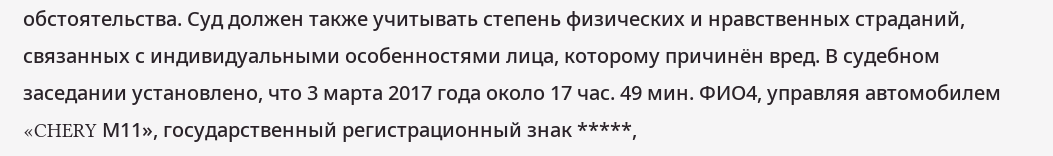обстоятельства. Суд должен также учитывать степень физических и нравственных страданий, связанных с индивидуальными особенностями лица, которому причинён вред. В судебном заседании установлено, что 3 марта 2017 года около 17 час. 49 мин. ФИО4, управляя автомобилем «CHERY М11», государственный регистрационный знак *****,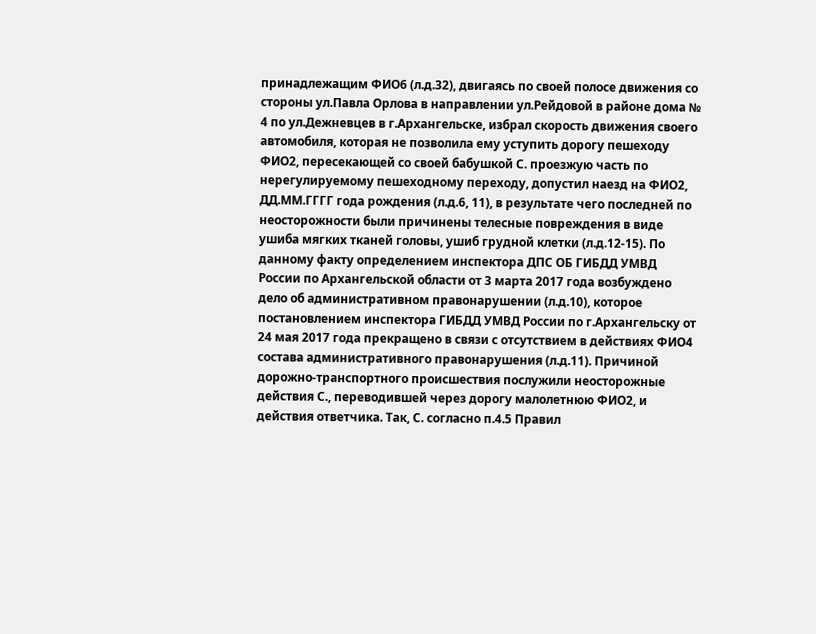принадлежащим ФИО6 (л.д.32), двигаясь по своей полосе движения со стороны ул.Павла Орлова в направлении ул.Рейдовой в районе дома № 4 по ул.Дежневцев в г.Архангельске, избрал скорость движения своего автомобиля, которая не позволила ему уступить дорогу пешеходу ФИО2, пересекающей со своей бабушкой С. проезжую часть по нерегулируемому пешеходному переходу, допустил наезд на ФИО2, ДД.ММ.ГГГГ года рождения (л.д.6, 11), в результате чего последней по неосторожности были причинены телесные повреждения в виде ушиба мягких тканей головы, ушиб грудной клетки (л.д.12-15). По данному факту определением инспектора ДПС ОБ ГИБДД УМВД России по Архангельской области от 3 марта 2017 года возбуждено дело об административном правонарушении (л.д.10), которое постановлением инспектора ГИБДД УМВД России по г.Архангельску от 24 мая 2017 года прекращено в связи с отсутствием в действиях ФИО4 состава административного правонарушения (л.д.11). Причиной дорожно-транспортного происшествия послужили неосторожные действия С., переводившей через дорогу малолетнюю ФИО2, и действия ответчика. Так, С. согласно п.4.5 Правил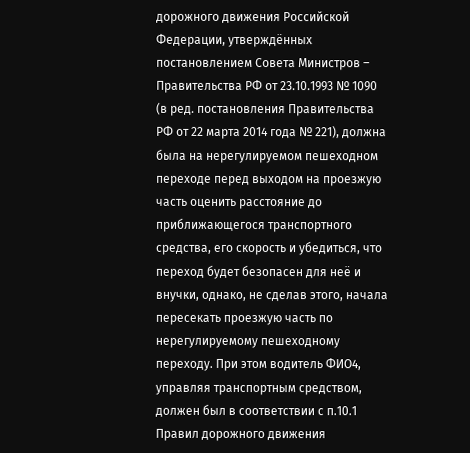дорожного движения Российской Федерации, утверждённых постановлением Совета Министров – Правительства РФ от 23.10.1993 № 1090 (в ред. постановления Правительства РФ от 22 марта 2014 года № 221), должна была на нерегулируемом пешеходном переходе перед выходом на проезжую часть оценить расстояние до приближающегося транспортного средства, его скорость и убедиться, что переход будет безопасен для неё и внучки, однако, не сделав этого, начала пересекать проезжую часть по нерегулируемому пешеходному переходу. При этом водитель ФИО4, управляя транспортным средством, должен был в соответствии с п.10.1 Правил дорожного движения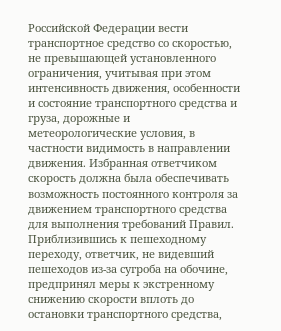Российской Федерации вести транспортное средство со скоростью, не превышающей установленного ограничения, учитывая при этом интенсивность движения, особенности и состояние транспортного средства и груза, дорожные и метеорологические условия, в частности видимость в направлении движения. Избранная ответчиком скорость должна была обеспечивать возможность постоянного контроля за движением транспортного средства для выполнения требований Правил. Приблизившись к пешеходному переходу, ответчик, не видевший пешеходов из-за сугроба на обочине, предпринял меры к экстренному снижению скорости вплоть до остановки транспортного средства,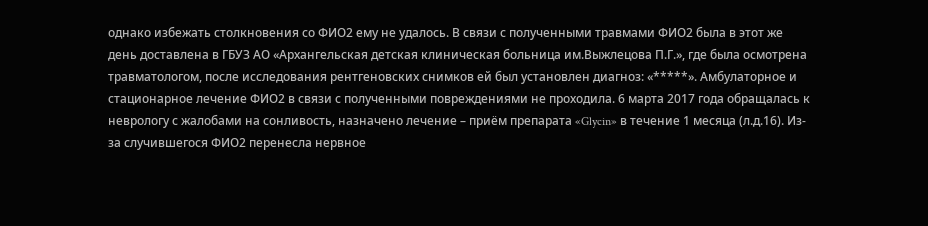однако избежать столкновения со ФИО2 ему не удалось. В связи с полученными травмами ФИО2 была в этот же день доставлена в ГБУЗ АО «Архангельская детская клиническая больница им.Выжлецова П.Г.», где была осмотрена травматологом, после исследования рентгеновских снимков ей был установлен диагноз: «*****». Амбулаторное и стационарное лечение ФИО2 в связи с полученными повреждениями не проходила. 6 марта 2017 года обращалась к неврологу с жалобами на сонливость, назначено лечение – приём препарата «Glycin» в течение 1 месяца (л.д.16). Из-за случившегося ФИО2 перенесла нервное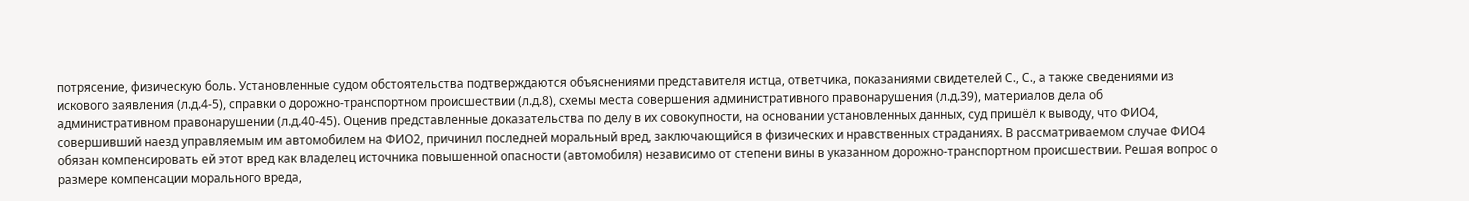потрясение, физическую боль. Установленные судом обстоятельства подтверждаются объяснениями представителя истца, ответчика, показаниями свидетелей С., С., а также сведениями из искового заявления (л.д.4-5), справки о дорожно-транспортном происшествии (л.д.8), схемы места совершения административного правонарушения (л.д.39), материалов дела об административном правонарушении (л.д.40-45). Оценив представленные доказательства по делу в их совокупности, на основании установленных данных, суд пришёл к выводу, что ФИО4, совершивший наезд управляемым им автомобилем на ФИО2, причинил последней моральный вред, заключающийся в физических и нравственных страданиях. В рассматриваемом случае ФИО4 обязан компенсировать ей этот вред как владелец источника повышенной опасности (автомобиля) независимо от степени вины в указанном дорожно-транспортном происшествии. Решая вопрос о размере компенсации морального вреда,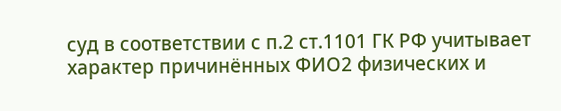суд в соответствии с п.2 ст.1101 ГК РФ учитывает характер причинённых ФИО2 физических и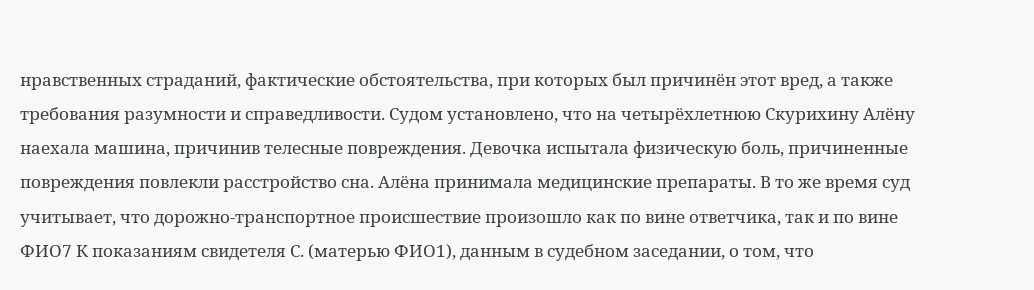нравственных страданий, фактические обстоятельства, при которых был причинён этот вред, а также требования разумности и справедливости. Судом установлено, что на четырёхлетнюю Скурихину Алёну наехала машина, причинив телесные повреждения. Девочка испытала физическую боль, причиненные повреждения повлекли расстройство сна. Алёна принимала медицинские препараты. В то же время суд учитывает, что дорожно-транспортное происшествие произошло как по вине ответчика, так и по вине ФИО7 К показаниям свидетеля С. (матерью ФИО1), данным в судебном заседании, о том, что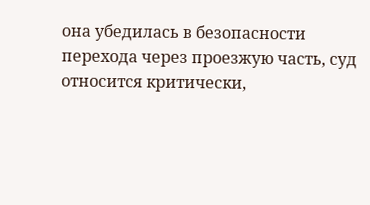она убедилась в безопасности перехода через проезжую часть, суд относится критически,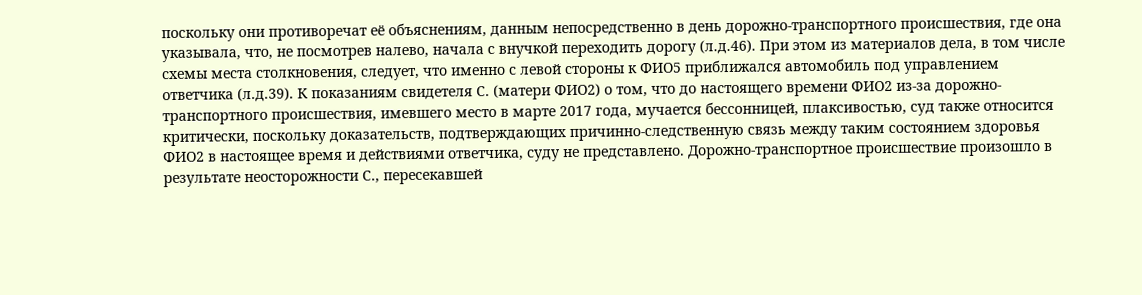поскольку они противоречат её объяснениям, данным непосредственно в день дорожно-транспортного происшествия, где она указывала, что, не посмотрев налево, начала с внучкой переходить дорогу (л.д.46). При этом из материалов дела, в том числе схемы места столкновения, следует, что именно с левой стороны к ФИО5 приближался автомобиль под управлением ответчика (л.д.39). К показаниям свидетеля С. (матери ФИО2) о том, что до настоящего времени ФИО2 из-за дорожно-транспортного происшествия, имевшего место в марте 2017 года, мучается бессонницей, плаксивостью, суд также относится критически, поскольку доказательств, подтверждающих причинно-следственную связь между таким состоянием здоровья ФИО2 в настоящее время и действиями ответчика, суду не представлено. Дорожно-транспортное происшествие произошло в результате неосторожности С., пересекавшей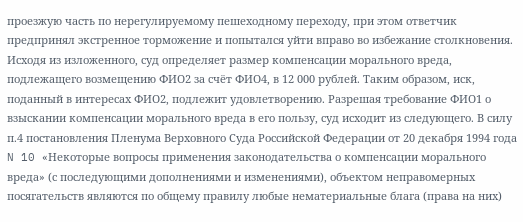проезжую часть по нерегулируемому пешеходному переходу, при этом ответчик предпринял экстренное торможение и попытался уйти вправо во избежание столкновения. Исходя из изложенного, суд определяет размер компенсации морального вреда, подлежащего возмещению ФИО2 за счёт ФИО4, в 12 000 рублей. Таким образом, иск, поданный в интересах ФИО2, подлежит удовлетворению. Разрешая требование ФИО1 о взыскании компенсации морального вреда в его пользу, суд исходит из следующего. В силу п.4 постановления Пленума Верховного Суда Российской Федерации от 20 декабря 1994 года N 10 «Некоторые вопросы применения законодательства о компенсации морального вреда» (с последующими дополнениями и изменениями), объектом неправомерных посягательств являются по общему правилу любые нематериальные блага (права на них)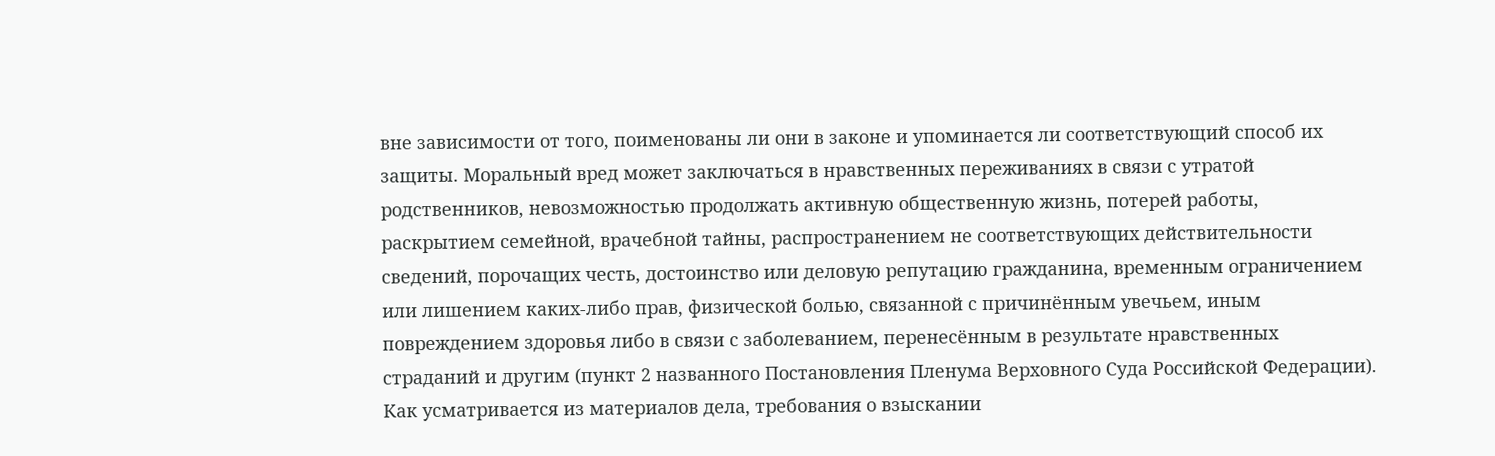вне зависимости от того, поименованы ли они в законе и упоминается ли соответствующий способ их защиты. Моральный вред может заключаться в нравственных переживаниях в связи с утратой родственников, невозможностью продолжать активную общественную жизнь, потерей работы, раскрытием семейной, врачебной тайны, распространением не соответствующих действительности сведений, порочащих честь, достоинство или деловую репутацию гражданина, временным ограничением или лишением каких-либо прав, физической болью, связанной с причинённым увечьем, иным повреждением здоровья либо в связи с заболеванием, перенесённым в результате нравственных страданий и другим (пункт 2 названного Постановления Пленума Верховного Суда Российской Федерации). Как усматривается из материалов дела, требования о взыскании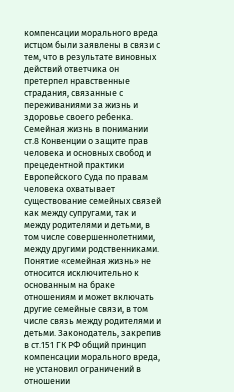компенсации морального вреда истцом были заявлены в связи с тем, что в результате виновных действий ответчика он претерпел нравственные страдания, связанные с переживаниями за жизнь и здоровье своего ребенка. Семейная жизнь в понимании ст.8 Конвенции о защите прав человека и основных свобод и прецедентной практики Европейского Суда по правам человека охватывает существование семейных связей как между супругами, так и между родителями и детьми, в том числе совершеннолетними, между другими родственниками. Понятие «семейная жизнь» не относится исключительно к основанным на браке отношениям и может включать другие семейные связи, в том числе связь между родителями и детьми. Законодатель, закрепив в ст.151 ГК РФ общий принцип компенсации морального вреда, не установил ограничений в отношении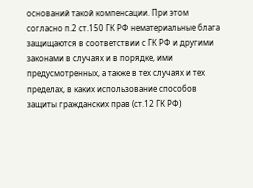оснований такой компенсации. При этом согласно п.2 ст.150 ГК РФ нематериальные блага защищаются в соответствии с ГК РФ и другими законами в случаях и в порядке, ими предусмотренных, а также в тех случаях и тех пределах, в каких использование способов защиты гражданских прав (ст.12 ГК РФ)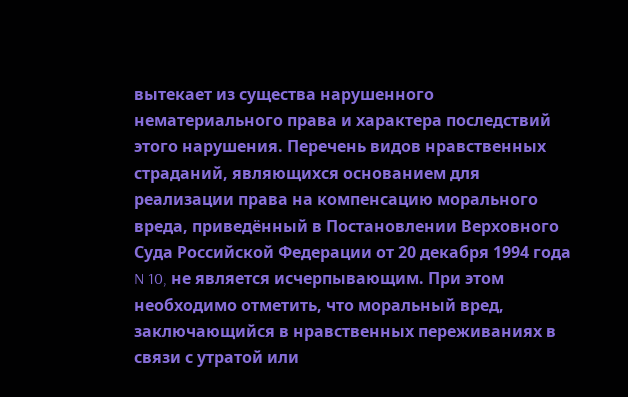вытекает из существа нарушенного нематериального права и характера последствий этого нарушения. Перечень видов нравственных страданий, являющихся основанием для реализации права на компенсацию морального вреда, приведённый в Постановлении Верховного Суда Российской Федерации от 20 декабря 1994 года N 10, не является исчерпывающим. При этом необходимо отметить, что моральный вред, заключающийся в нравственных переживаниях в связи с утратой или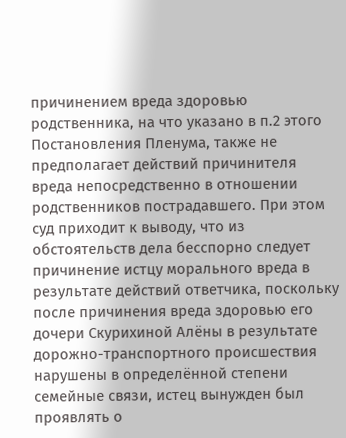причинением вреда здоровью родственника, на что указано в п.2 этого Постановления Пленума, также не предполагает действий причинителя вреда непосредственно в отношении родственников пострадавшего. При этом суд приходит к выводу, что из обстоятельств дела бесспорно следует причинение истцу морального вреда в результате действий ответчика, поскольку после причинения вреда здоровью его дочери Скурихиной Алёны в результате дорожно-транспортного происшествия нарушены в определённой степени семейные связи, истец вынужден был проявлять о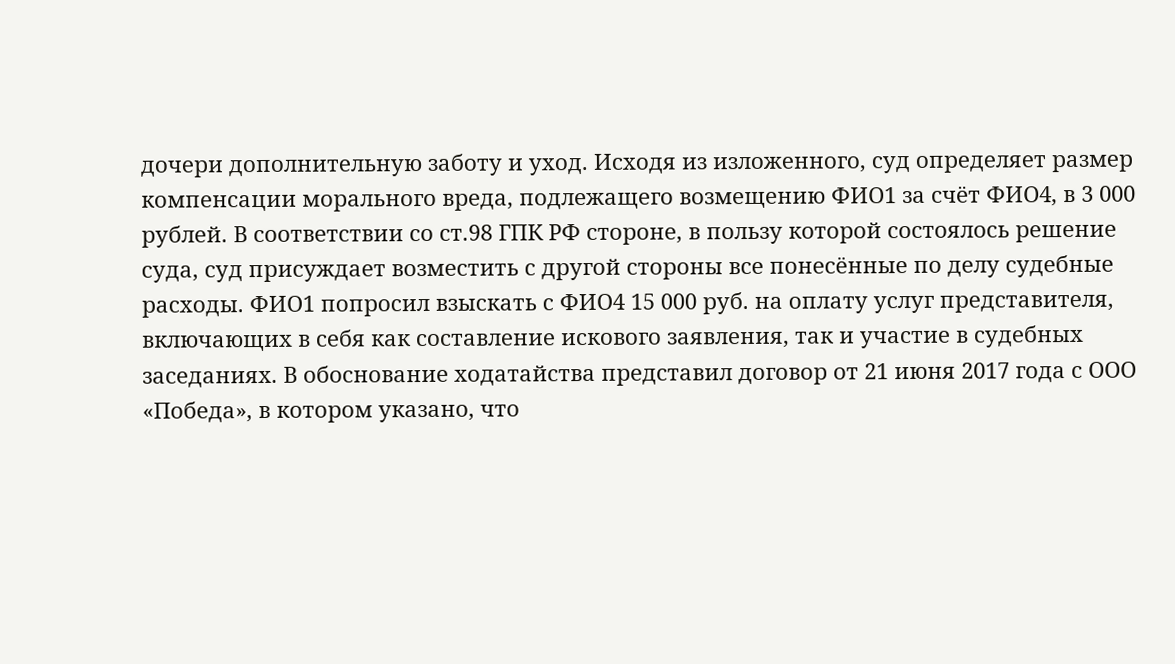дочери дополнительную заботу и уход. Исходя из изложенного, суд определяет размер компенсации морального вреда, подлежащего возмещению ФИО1 за счёт ФИО4, в 3 000 рублей. В соответствии со ст.98 ГПК РФ стороне, в пользу которой состоялось решение суда, суд присуждает возместить с другой стороны все понесённые по делу судебные расходы. ФИО1 попросил взыскать с ФИО4 15 000 руб. на оплату услуг представителя, включающих в себя как составление искового заявления, так и участие в судебных заседаниях. В обоснование ходатайства представил договор от 21 июня 2017 года с ООО «Победа», в котором указано, что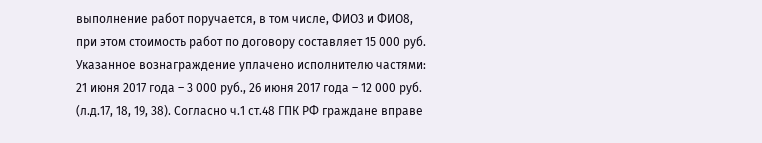выполнение работ поручается, в том числе, ФИО3 и ФИО8, при этом стоимость работ по договору составляет 15 000 руб. Указанное вознаграждение уплачено исполнителю частями: 21 июня 2017 года – 3 000 руб., 26 июня 2017 года – 12 000 руб. (л.д.17, 18, 19, 38). Согласно ч.1 ст.48 ГПК РФ граждане вправе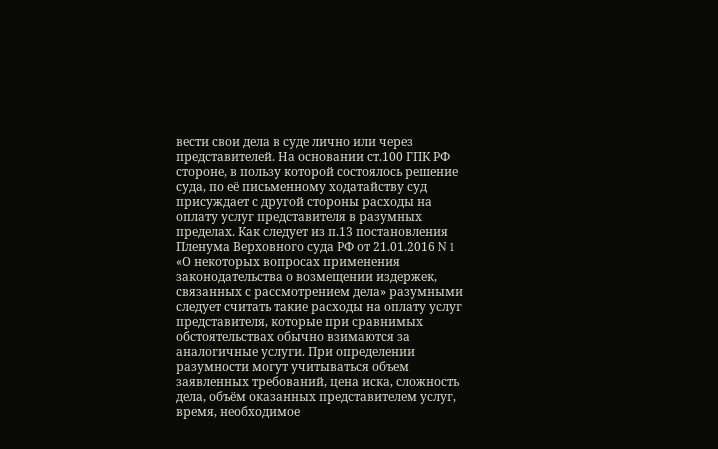вести свои дела в суде лично или через представителей. На основании ст.100 ГПК РФ стороне, в пользу которой состоялось решение суда, по её письменному ходатайству суд присуждает с другой стороны расходы на оплату услуг представителя в разумных пределах. Как следует из п.13 постановления Пленума Верховного суда РФ от 21.01.2016 N 1 «О некоторых вопросах применения законодательства о возмещении издержек, связанных с рассмотрением дела» разумными следует считать такие расходы на оплату услуг представителя, которые при сравнимых обстоятельствах обычно взимаются за аналогичные услуги. При определении разумности могут учитываться объем заявленных требований, цена иска, сложность дела, объём оказанных представителем услуг, время, необходимое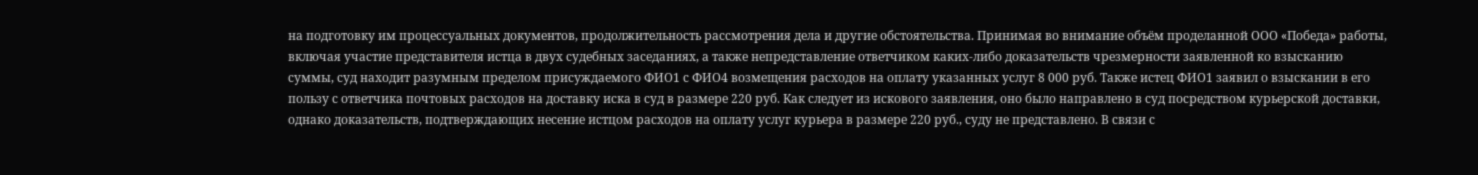на подготовку им процессуальных документов, продолжительность рассмотрения дела и другие обстоятельства. Принимая во внимание объём проделанной ООО «Победа» работы, включая участие представителя истца в двух судебных заседаниях, а также непредставление ответчиком каких-либо доказательств чрезмерности заявленной ко взысканию суммы, суд находит разумным пределом присуждаемого ФИО1 с ФИО4 возмещения расходов на оплату указанных услуг 8 000 руб. Также истец ФИО1 заявил о взыскании в его пользу с ответчика почтовых расходов на доставку иска в суд в размере 220 руб. Как следует из искового заявления, оно было направлено в суд посредством курьерской доставки, однако доказательств, подтверждающих несение истцом расходов на оплату услуг курьера в размере 220 руб., суду не представлено. В связи с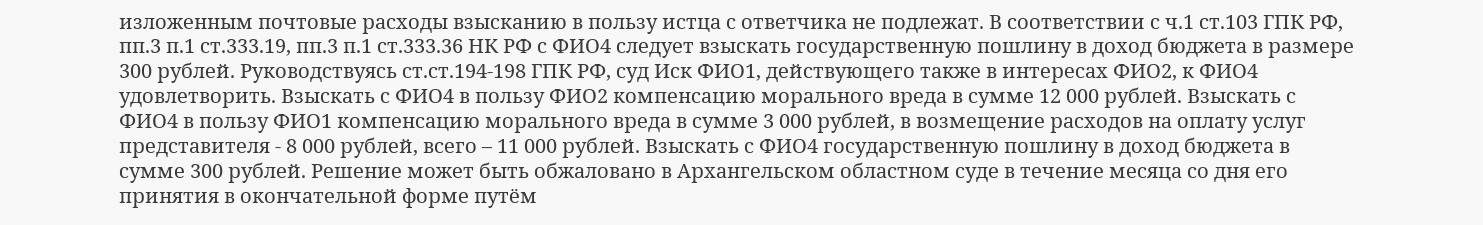изложенным почтовые расходы взысканию в пользу истца с ответчика не подлежат. В соответствии с ч.1 ст.103 ГПК РФ, пп.3 п.1 ст.333.19, пп.3 п.1 ст.333.36 НК РФ с ФИО4 следует взыскать государственную пошлину в доход бюджета в размере 300 рублей. Руководствуясь ст.ст.194-198 ГПК РФ, суд Иск ФИО1, действующего также в интересах ФИО2, к ФИО4 удовлетворить. Взыскать с ФИО4 в пользу ФИО2 компенсацию морального вреда в сумме 12 000 рублей. Взыскать с ФИО4 в пользу ФИО1 компенсацию морального вреда в сумме 3 000 рублей, в возмещение расходов на оплату услуг представителя - 8 000 рублей, всего – 11 000 рублей. Взыскать с ФИО4 государственную пошлину в доход бюджета в сумме 300 рублей. Решение может быть обжаловано в Архангельском областном суде в течение месяца со дня его принятия в окончательной форме путём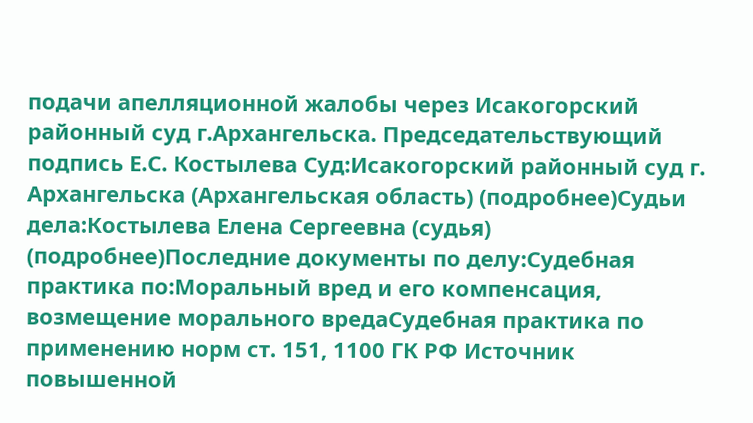подачи апелляционной жалобы через Исакогорский районный суд г.Архангельска. Председательствующий подпись Е.С. Костылева Суд:Исакогорский районный суд г. Архангельска (Архангельская область) (подробнее)Судьи дела:Костылева Елена Сергеевна (судья) (подробнее)Последние документы по делу:Судебная практика по:Моральный вред и его компенсация, возмещение морального вредаСудебная практика по применению норм ст. 151, 1100 ГК РФ Источник повышенной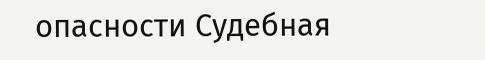опасности Судебная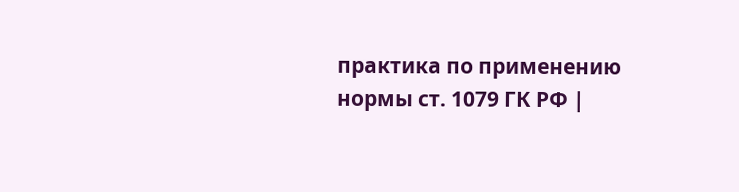практика по применению нормы ст. 1079 ГК РФ |